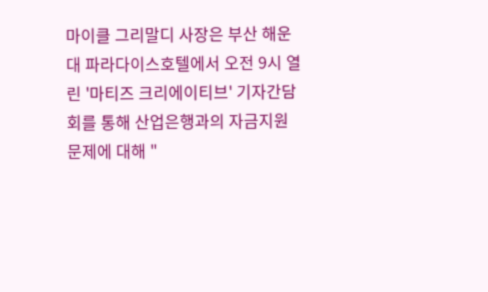마이클 그리말디 사장은 부산 해운대 파라다이스호텔에서 오전 9시 열린 '마티즈 크리에이티브' 기자간담회를 통해 산업은행과의 자금지원 문제에 대해 "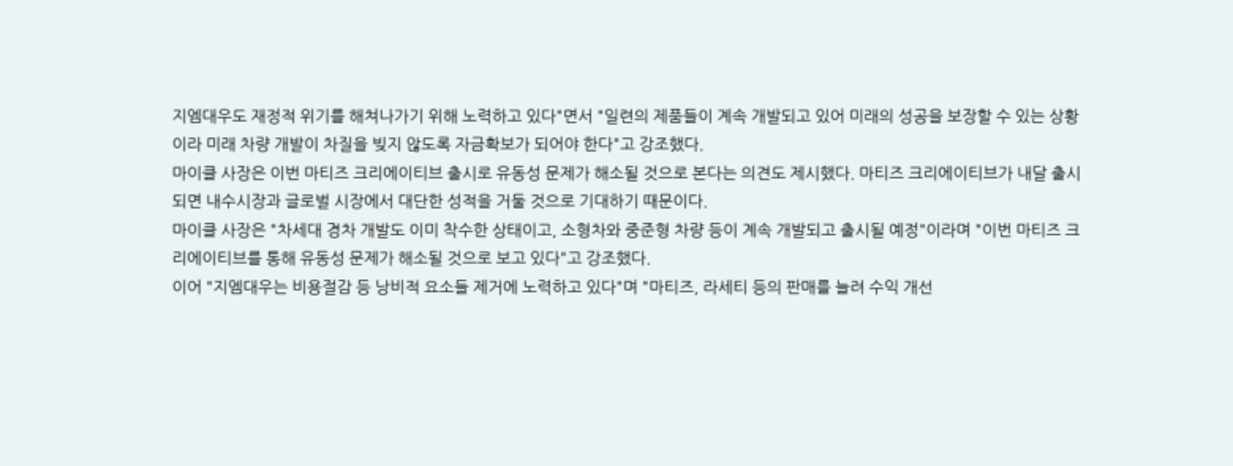지엠대우도 재정적 위기를 해쳐나가기 위해 노력하고 있다"면서 "일련의 제품들이 계속 개발되고 있어 미래의 성공을 보장할 수 있는 상황이라 미래 차량 개발이 차질을 빚지 않도록 자금확보가 되어야 한다"고 강조했다.
마이클 사장은 이번 마티즈 크리에이티브 출시로 유동성 문제가 해소될 것으로 본다는 의견도 제시했다. 마티즈 크리에이티브가 내달 출시되면 내수시장과 글로벌 시장에서 대단한 성적을 거둘 것으로 기대하기 때문이다.
마이클 사장은 "차세대 경차 개발도 이미 착수한 상태이고, 소형차와 중준형 차량 등이 계속 개발되고 출시될 예정"이라며 "이번 마티즈 크리에이티브를 통해 유동성 문제가 해소될 것으로 보고 있다"고 강조했다.
이어 "지엠대우는 비용절감 등 낭비적 요소들 제거에 노력하고 있다"며 "마티즈, 라세티 등의 판매를 늘려 수익 개선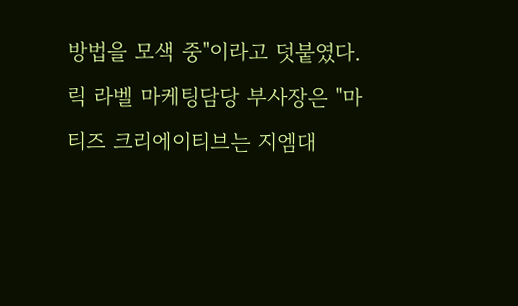방법을 모색 중"이라고 덧붙였다.
릭 라벨 마케팅담당 부사장은 "마티즈 크리에이티브는 지엠대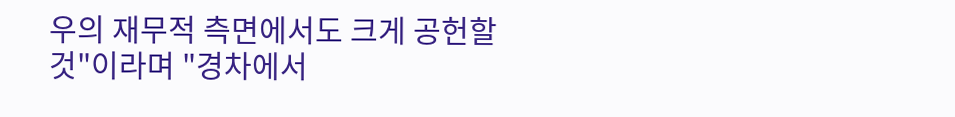우의 재무적 측면에서도 크게 공헌할 것"이라며 "경차에서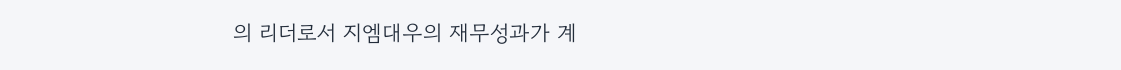의 리더로서 지엠대우의 재무성과가 계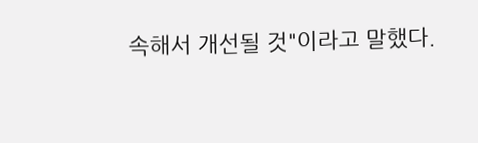속해서 개선될 것"이라고 말했다.